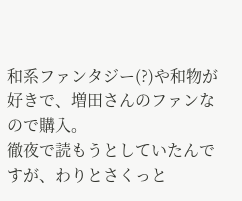和系ファンタジー(?)や和物が好きで、増田さんのファンなので購入。
徹夜で読もうとしていたんですが、わりとさくっと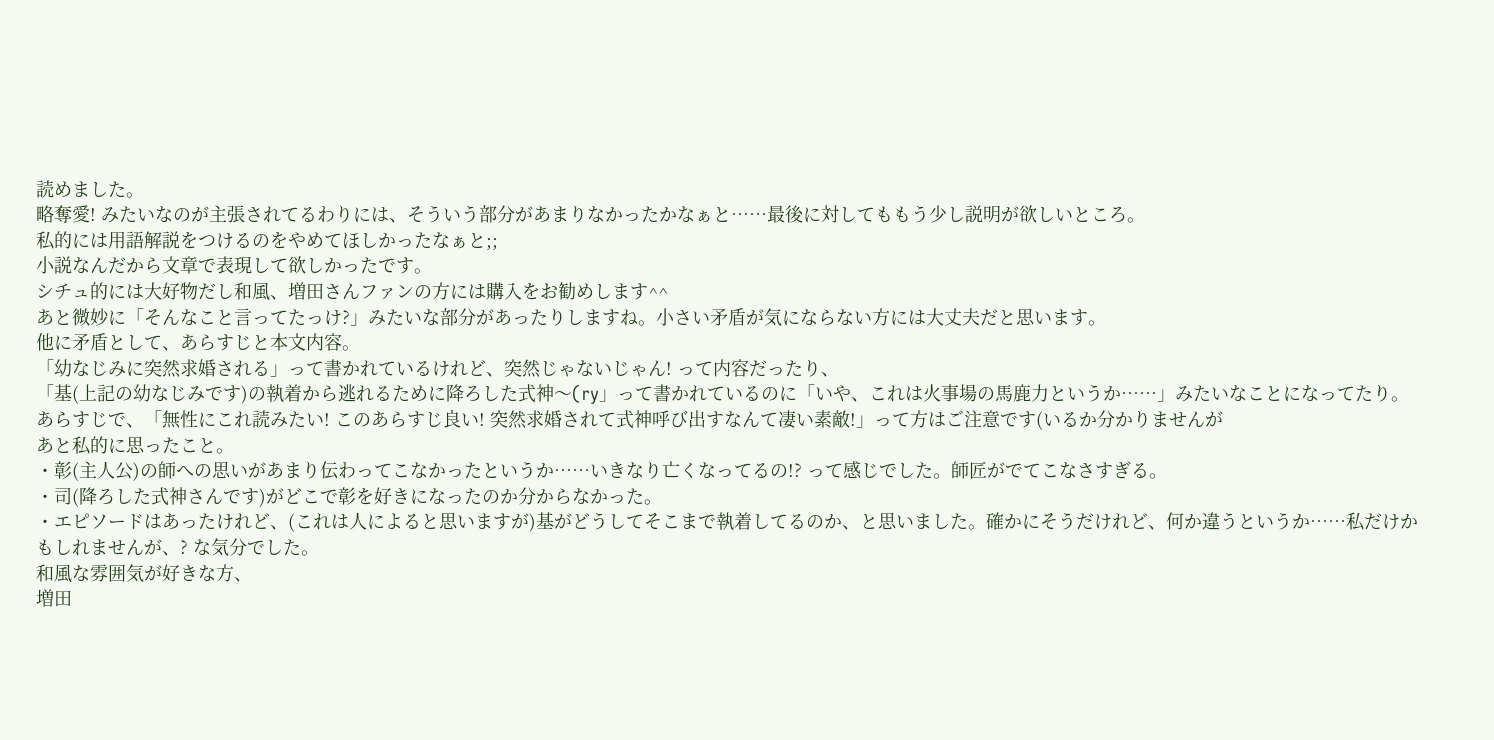読めました。
略奪愛! みたいなのが主張されてるわりには、そういう部分があまりなかったかなぁと……最後に対してももう少し説明が欲しいところ。
私的には用語解説をつけるのをやめてほしかったなぁと;;
小説なんだから文章で表現して欲しかったです。
シチュ的には大好物だし和風、増田さんファンの方には購入をお勧めします^^
あと微妙に「そんなこと言ってたっけ?」みたいな部分があったりしますね。小さい矛盾が気にならない方には大丈夫だと思います。
他に矛盾として、あらすじと本文内容。
「幼なじみに突然求婚される」って書かれているけれど、突然じゃないじゃん! って内容だったり、
「基(上記の幼なじみです)の執着から逃れるために降ろした式神〜(ry」って書かれているのに「いや、これは火事場の馬鹿力というか……」みたいなことになってたり。
あらすじで、「無性にこれ読みたい! このあらすじ良い! 突然求婚されて式神呼び出すなんて凄い素敵!」って方はご注意です(いるか分かりませんが
あと私的に思ったこと。
・彰(主人公)の師への思いがあまり伝わってこなかったというか……いきなり亡くなってるの!? って感じでした。師匠がでてこなさすぎる。
・司(降ろした式神さんです)がどこで彰を好きになったのか分からなかった。
・エピソードはあったけれど、(これは人によると思いますが)基がどうしてそこまで執着してるのか、と思いました。確かにそうだけれど、何か違うというか……私だけかもしれませんが、? な気分でした。
和風な雰囲気が好きな方、
増田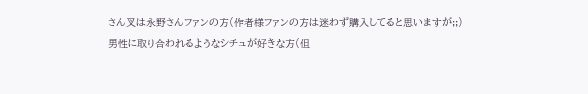さん叉は永野さんファンの方(作者様ファンの方は迷わず購入してると思いますが;;)
男性に取り合われるようなシチュが好きな方(但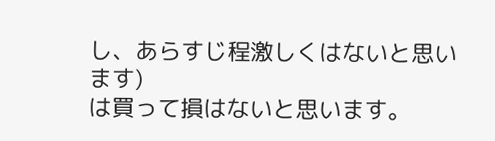し、あらすじ程激しくはないと思います)
は買って損はないと思います。